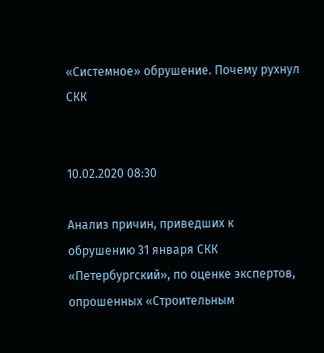«Системное» обрушение. Почему рухнул СКК


10.02.2020 08:30

Анализ причин, приведших к обрушению 31 января СКК «Петербургский», по оценке экспертов, опрошенных «Строительным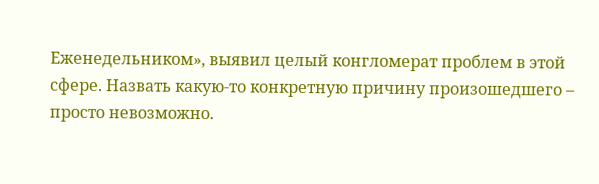Еженедельником», выявил целый конгломерат проблем в этой сфере. Назвать какую-то конкретную причину произошедшего – просто невозможно.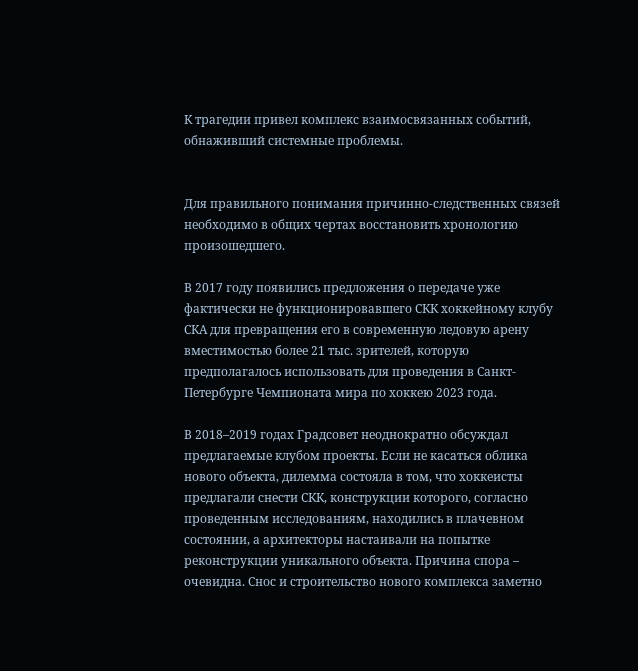К трагедии привел комплекс взаимосвязанных событий, обнаживший системные проблемы.


Для правильного понимания причинно-следственных связей необходимо в общих чертах восстановить хронологию произошедшего.

В 2017 году появились предложения о передаче уже фактически не функционировавшего СКК хоккейному клубу СКА для превращения его в современную ледовую арену вместимостью более 21 тыс. зрителей, которую предполагалось использовать для проведения в Санкт-Петербурге Чемпионата мира по хоккею 2023 года.

В 2018–2019 годах Градсовет неоднократно обсуждал предлагаемые клубом проекты. Если не касаться облика нового объекта, дилемма состояла в том, что хоккеисты предлагали снести СКК, конструкции которого, согласно проведенным исследованиям, находились в плачевном состоянии, а архитекторы настаивали на попытке реконструкции уникального объекта. Причина спора – очевидна. Снос и строительство нового комплекса заметно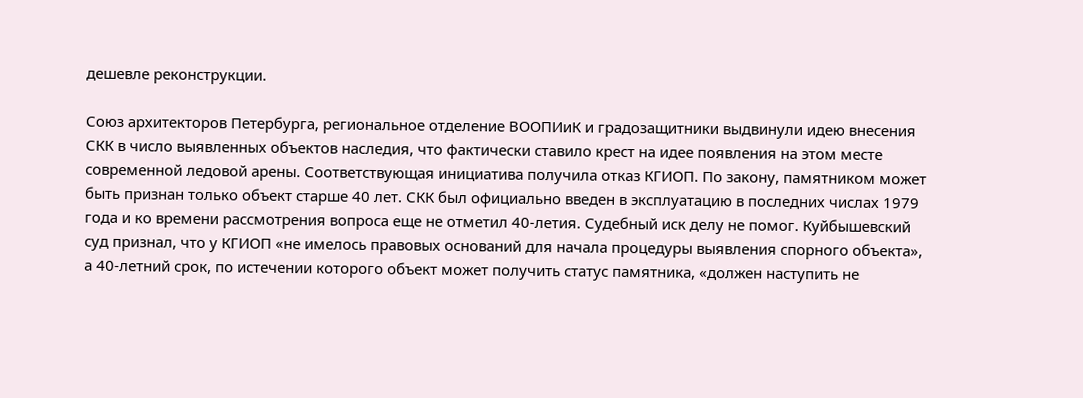дешевле реконструкции.

Союз архитекторов Петербурга, региональное отделение ВООПИиК и градозащитники выдвинули идею внесения СКК в число выявленных объектов наследия, что фактически ставило крест на идее появления на этом месте современной ледовой арены. Соответствующая инициатива получила отказ КГИОП. По закону, памятником может быть признан только объект старше 40 лет. СКК был официально введен в эксплуатацию в последних числах 1979 года и ко времени рассмотрения вопроса еще не отметил 40-летия. Судебный иск делу не помог. Куйбышевский суд признал, что у КГИОП «не имелось правовых оснований для начала процедуры выявления спорного объекта», а 40-летний срок, по истечении которого объект может получить статус памятника, «должен наступить не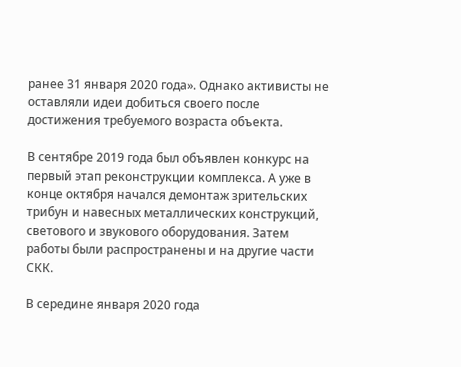ранее 31 января 2020 года». Однако активисты не оставляли идеи добиться своего после достижения требуемого возраста объекта.

В сентябре 2019 года был объявлен конкурс на первый этап реконструкции комплекса. А уже в конце октября начался демонтаж зрительских трибун и навесных металлических конструкций, светового и звукового оборудования. Затем работы были распространены и на другие части СКК.

В середине января 2020 года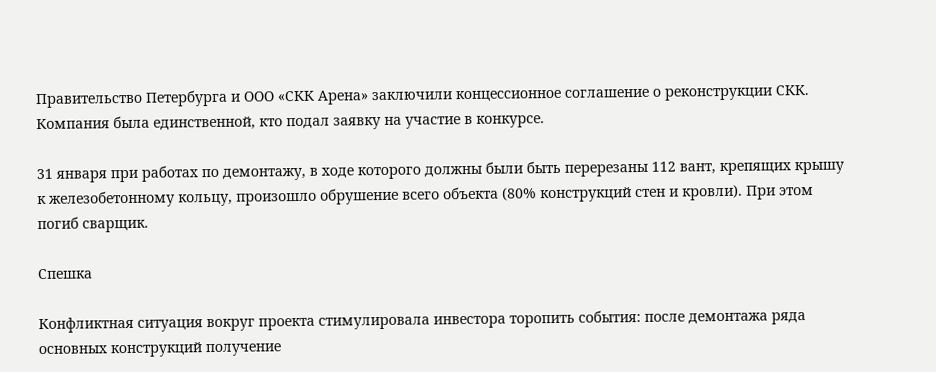Правительство Петербурга и ООО «СКК Арена» заключили концессионное соглашение о реконструкции СКК. Компания была единственной, кто подал заявку на участие в конкурсе.

31 января при работах по демонтажу, в ходе которого должны были быть перерезаны 112 вант, крепящих крышу к железобетонному кольцу, произошло обрушение всего объекта (80% конструкций стен и кровли). При этом погиб сварщик.

Спешка

Конфликтная ситуация вокруг проекта стимулировала инвестора торопить события: после демонтажа ряда основных конструкций получение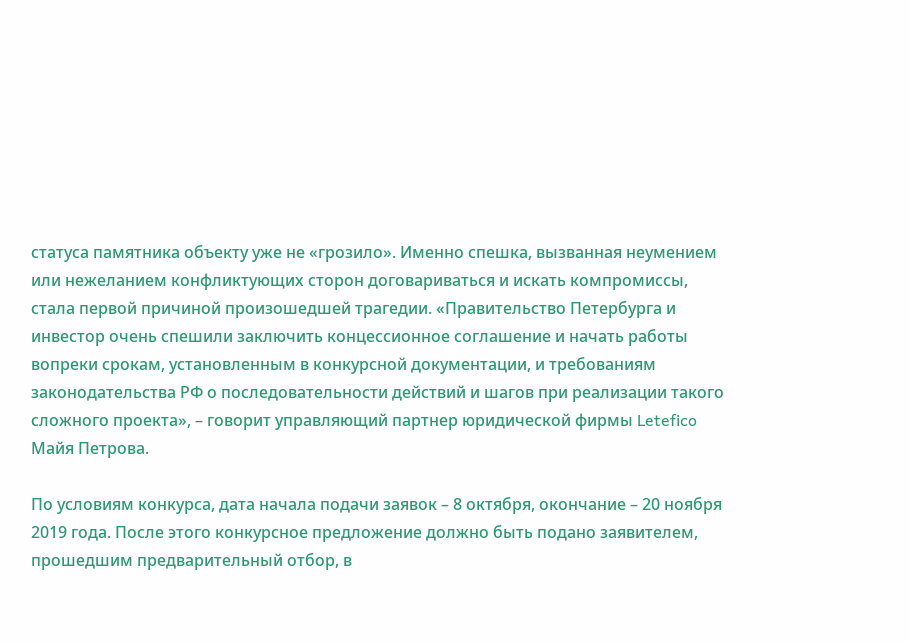статуса памятника объекту уже не «грозило». Именно спешка, вызванная неумением или нежеланием конфликтующих сторон договариваться и искать компромиссы, стала первой причиной произошедшей трагедии. «Правительство Петербурга и инвестор очень спешили заключить концессионное соглашение и начать работы вопреки срокам, установленным в конкурсной документации, и требованиям законодательства РФ о последовательности действий и шагов при реализации такого сложного проекта», – говорит управляющий партнер юридической фирмы Letefico Майя Петрова.

По условиям конкурса, дата начала подачи заявок – 8 октября, окончание – 20 ноября 2019 года. После этого конкурсное предложение должно быть подано заявителем, прошедшим предварительный отбор, в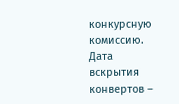конкурсную комиссию. Дата вскрытия конвертов –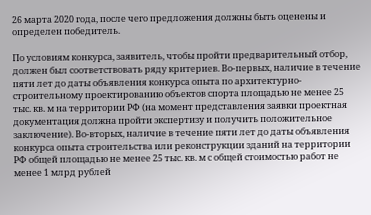26 марта 2020 года, после чего предложения должны быть оценены и определен победитель.

По условиям конкурса, заявитель, чтобы пройти предварительный отбор, должен был соответствовать ряду критериев. Во-первых, наличие в течение пяти лет до даты объявления конкурса опыта по архитектурно-строительному проектированию объектов спорта площадью не менее 25 тыс. кв. м на территории РФ (на момент представления заявки проектная документация должна пройти экспертизу и получить положительное заключение). Во-вторых, наличие в течение пяти лет до даты объявления конкурса опыта строительства или реконструкции зданий на территории РФ общей площадью не менее 25 тыс. кв. м с общей стоимостью работ не менее 1 млрд рублей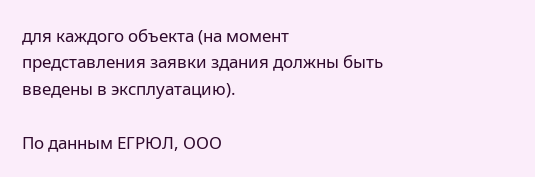для каждого объекта (на момент представления заявки здания должны быть введены в эксплуатацию).

По данным ЕГРЮЛ, ООО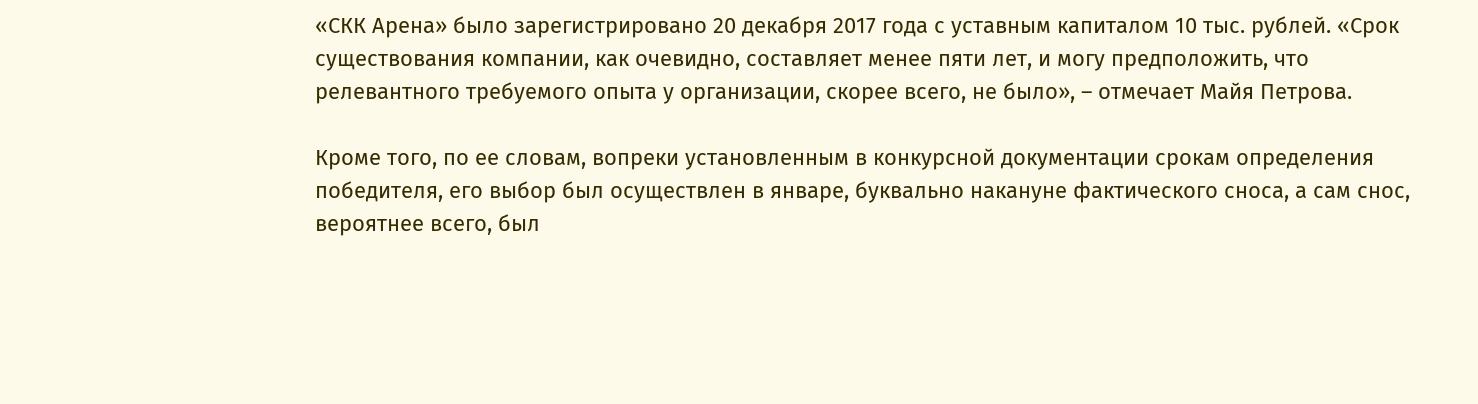«СКК Арена» было зарегистрировано 20 декабря 2017 года с уставным капиталом 10 тыс. рублей. «Срок существования компании, как очевидно, составляет менее пяти лет, и могу предположить, что релевантного требуемого опыта у организации, скорее всего, не было», – отмечает Майя Петрова.

Кроме того, по ее словам, вопреки установленным в конкурсной документации срокам определения победителя, его выбор был осуществлен в январе, буквально накануне фактического сноса, а сам снос, вероятнее всего, был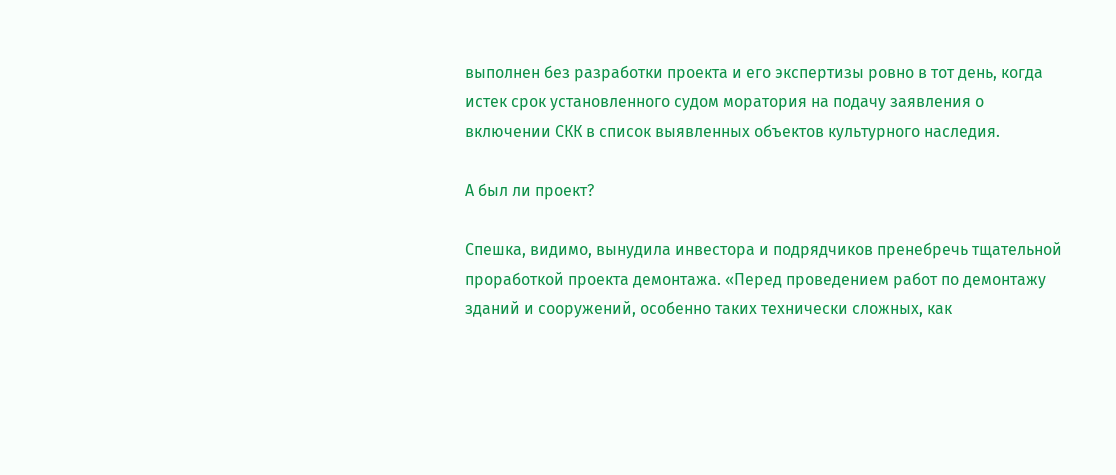выполнен без разработки проекта и его экспертизы ровно в тот день, когда истек срок установленного судом моратория на подачу заявления о включении СКК в список выявленных объектов культурного наследия.

А был ли проект?

Спешка, видимо, вынудила инвестора и подрядчиков пренебречь тщательной проработкой проекта демонтажа. «Перед проведением работ по демонтажу зданий и сооружений, особенно таких технически сложных, как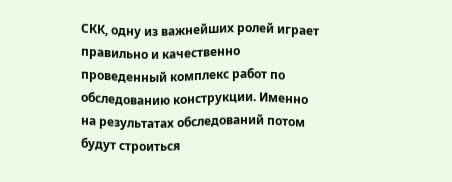СКК, одну из важнейших ролей играет правильно и качественно проведенный комплекс работ по обследованию конструкции. Именно на результатах обследований потом будут строиться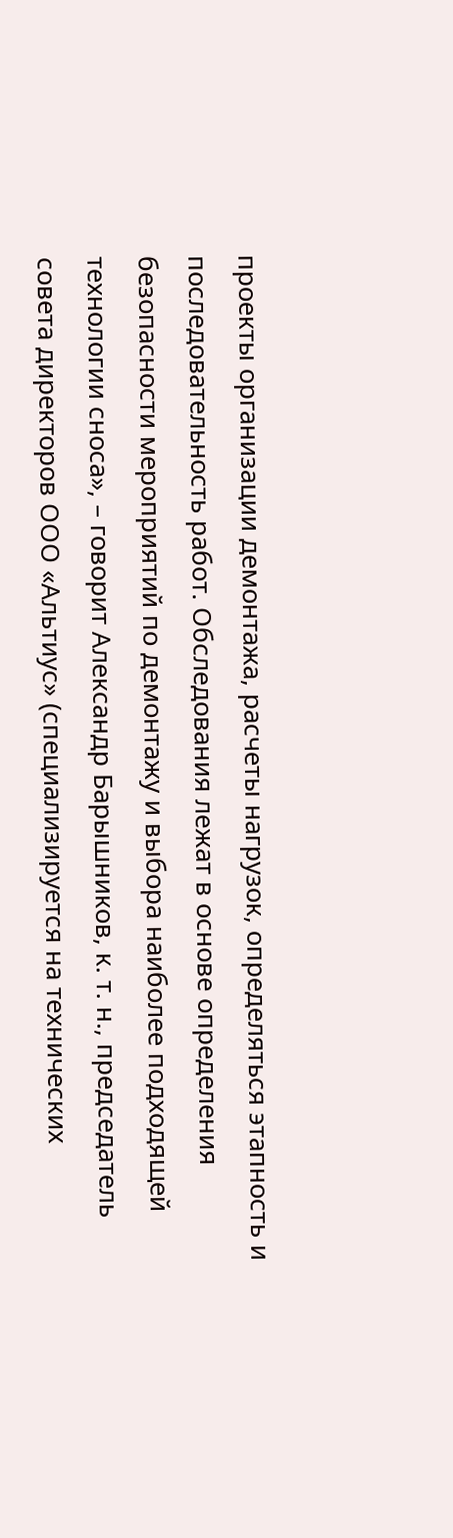проекты организации демонтажа, расчеты нагрузок, определяться этапность и последовательность работ. Обследования лежат в основе определения безопасности мероприятий по демонтажу и выбора наиболее подходящей технологии сноса», – говорит Александр Барышников, к. т. н., председатель совета директоров ООО «Альтиус» (специализируется на технических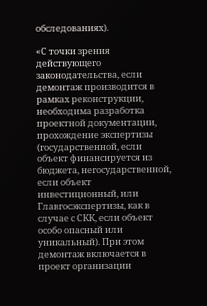обследованиях).

«С точки зрения действующего законодательства, если демонтаж производится в рамках реконструкции, необходима разработка проектной документации, прохождение экспертизы (государственной, если объект финансируется из бюджета, негосударственной, если объект инвестиционный, или Главгосэкспертизы, как в случае с СКК, если объект особо опасный или уникальный). При этом демонтаж включается в проект организации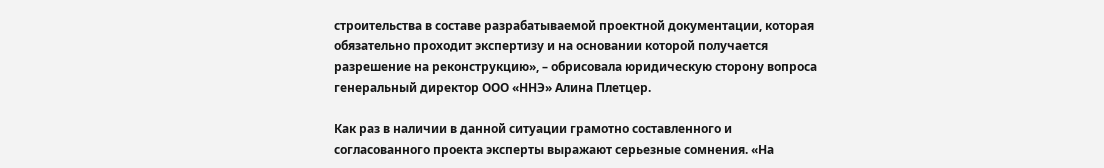строительства в составе разрабатываемой проектной документации, которая обязательно проходит экспертизу и на основании которой получается разрешение на реконструкцию», – обрисовала юридическую сторону вопроса генеральный директор ООО «ННЭ» Алина Плетцер.

Как раз в наличии в данной ситуации грамотно составленного и согласованного проекта эксперты выражают серьезные сомнения. «На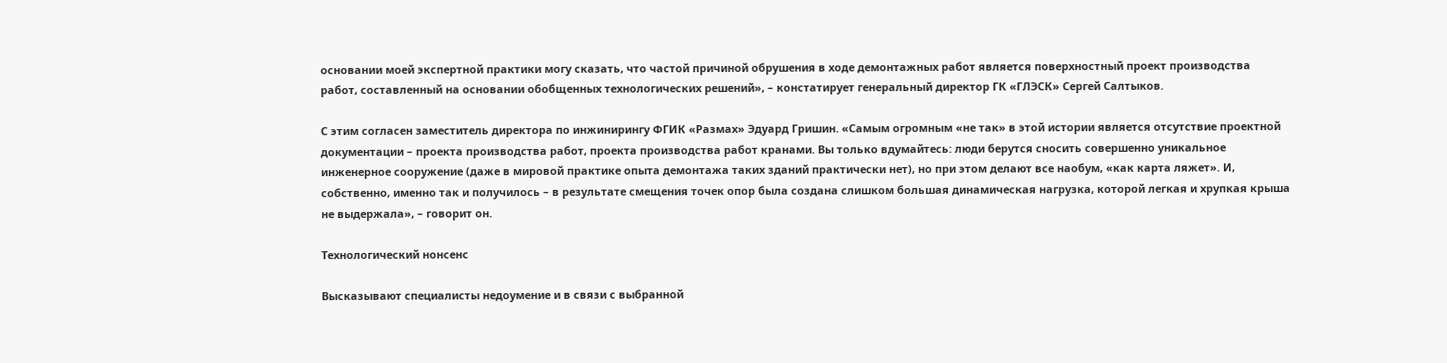основании моей экспертной практики могу сказать, что частой причиной обрушения в ходе демонтажных работ является поверхностный проект производства работ, составленный на основании обобщенных технологических решений», – констатирует генеральный директор ГК «ГЛЭСК» Сергей Салтыков.

С этим согласен заместитель директора по инжинирингу ФГИК «Размах» Эдуард Гришин. «Самым огромным «не так» в этой истории является отсутствие проектной документации – проекта производства работ, проекта производства работ кранами. Вы только вдумайтесь: люди берутся сносить совершенно уникальное инженерное сооружение (даже в мировой практике опыта демонтажа таких зданий практически нет), но при этом делают все наобум, «как карта ляжет». И, собственно, именно так и получилось – в результате смещения точек опор была создана слишком большая динамическая нагрузка, которой легкая и хрупкая крыша не выдержала», – говорит он.

Технологический нонсенс

Высказывают специалисты недоумение и в связи с выбранной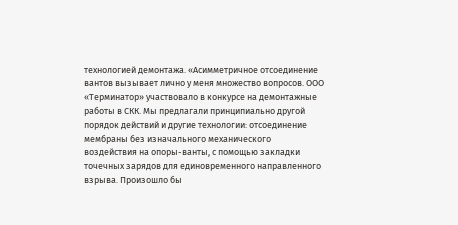технологией демонтажа. «Асимметричное отсоединение вантов вызывает лично у меня множество вопросов. ООО «Терминатор» участвовало в конкурсе на демонтажные работы в СКК. Мы предлагали принципиально другой порядок действий и другие технологии: отсоединение мембраны без изначального механического воздействия на опоры-ванты, с помощью закладки точечных зарядов для единовременного направленного взрыва. Произошло бы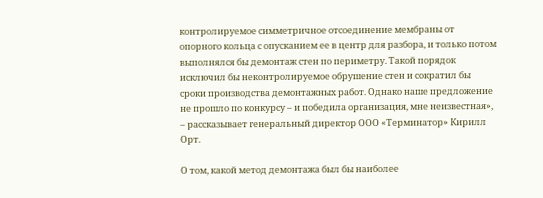контролируемое симметричное отсоединение мембраны от опорного кольца с опусканием ее в центр для разбора, и только потом выполнялся бы демонтаж стен по периметру. Такой порядок исключил бы неконтролируемое обрушение стен и сократил бы сроки производства демонтажных работ. Однако наше предложение не прошло по конкурсу – и победила организация, мне неизвестная», – рассказывает генеральный директор ООО «Терминатор» Кирилл Орт.

О том, какой метод демонтажа был бы наиболее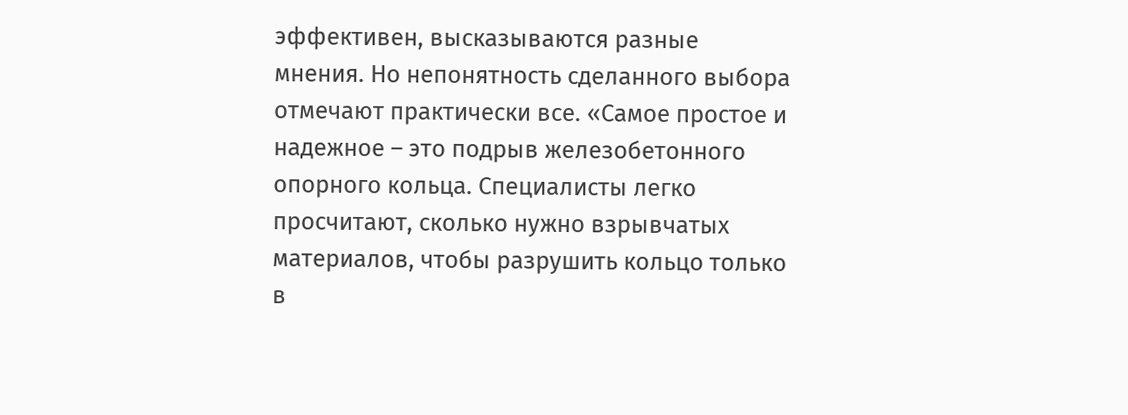эффективен, высказываются разные мнения. Но непонятность сделанного выбора отмечают практически все. «Самое простое и надежное – это подрыв железобетонного опорного кольца. Специалисты легко просчитают, сколько нужно взрывчатых материалов, чтобы разрушить кольцо только в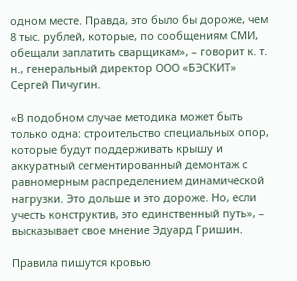одном месте. Правда, это было бы дороже, чем 8 тыс. рублей, которые, по сообщениям СМИ, обещали заплатить сварщикам», – говорит к. т. н., генеральный директор ООО «БЭСКИТ» Сергей Пичугин.

«В подобном случае методика может быть только одна: строительство специальных опор, которые будут поддерживать крышу и аккуратный сегментированный демонтаж с равномерным распределением динамической нагрузки. Это дольше и это дороже. Но, если учесть конструктив, это единственный путь», – высказывает свое мнение Эдуард Гришин.

Правила пишутся кровью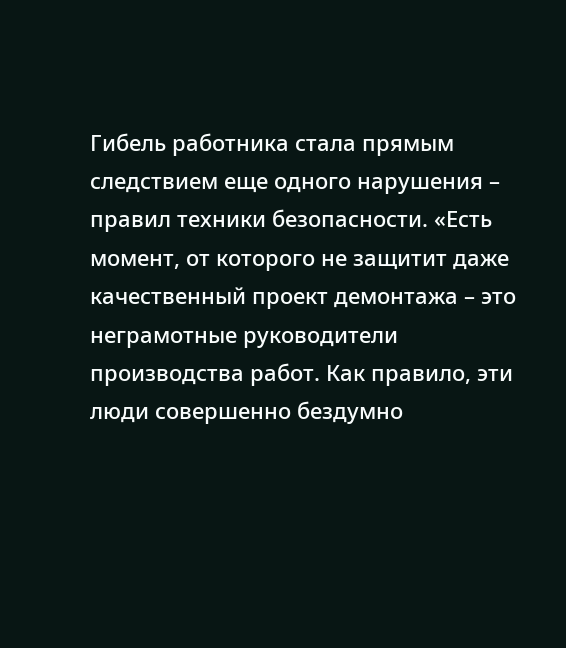Гибель работника стала прямым следствием еще одного нарушения – правил техники безопасности. «Есть момент, от которого не защитит даже качественный проект демонтажа – это неграмотные руководители производства работ. Как правило, эти люди совершенно бездумно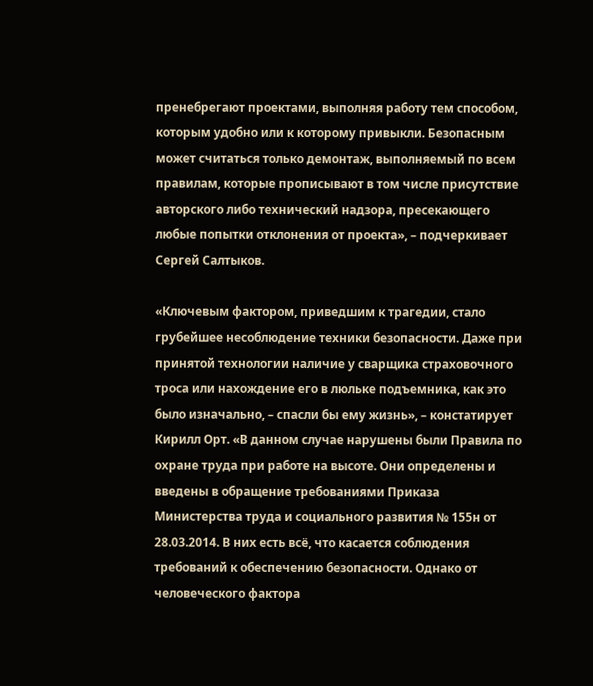пренебрегают проектами, выполняя работу тем способом, которым удобно или к которому привыкли. Безопасным может считаться только демонтаж, выполняемый по всем правилам, которые прописывают в том числе присутствие авторского либо технический надзора, пресекающего любые попытки отклонения от проекта», – подчеркивает Сергей Салтыков.

«Ключевым фактором, приведшим к трагедии, стало грубейшее несоблюдение техники безопасности. Даже при принятой технологии наличие у сварщика страховочного троса или нахождение его в люльке подъемника, как это было изначально, – спасли бы ему жизнь», – констатирует Кирилл Орт. «В данном случае нарушены были Правила по охране труда при работе на высоте. Они определены и введены в обращение требованиями Приказа Министерства труда и социального развития № 155н от 28.03.2014. В них есть всё, что касается соблюдения требований к обеспечению безопасности. Однако от человеческого фактора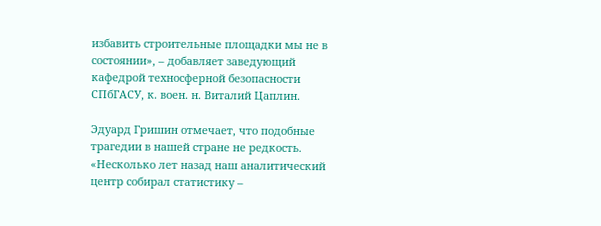избавить строительные площадки мы не в состоянии», – добавляет заведующий кафедрой техносферной безопасности СПбГАСУ, к. воен. н. Виталий Цаплин.

Эдуард Гришин отмечает, что подобные трагедии в нашей стране не редкость. «Несколько лет назад наш аналитический центр собирал статистику –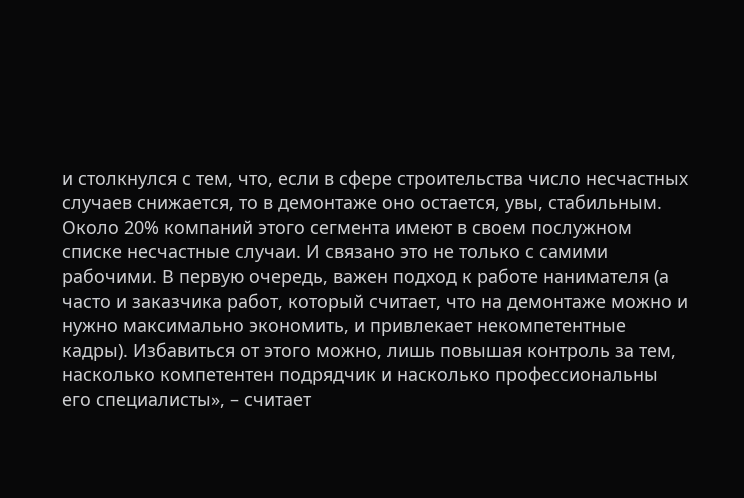и столкнулся с тем, что, если в сфере строительства число несчастных случаев снижается, то в демонтаже оно остается, увы, стабильным. Около 20% компаний этого сегмента имеют в своем послужном списке несчастные случаи. И связано это не только с самими рабочими. В первую очередь, важен подход к работе нанимателя (а часто и заказчика работ, который считает, что на демонтаже можно и нужно максимально экономить, и привлекает некомпетентные кадры). Избавиться от этого можно, лишь повышая контроль за тем, насколько компетентен подрядчик и насколько профессиональны его специалисты», – считает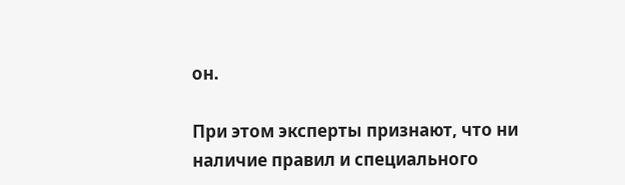он.

При этом эксперты признают, что ни наличие правил и специального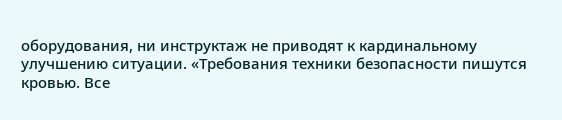оборудования, ни инструктаж не приводят к кардинальному улучшению ситуации. «Требования техники безопасности пишутся кровью. Все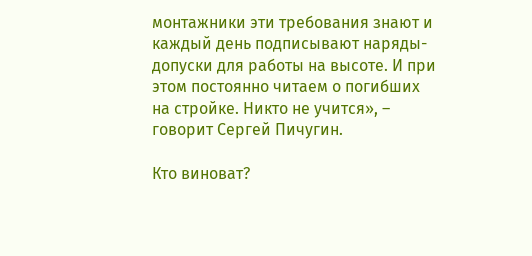монтажники эти требования знают и каждый день подписывают наряды-допуски для работы на высоте. И при этом постоянно читаем о погибших на стройке. Никто не учится», – говорит Сергей Пичугин.

Кто виноват?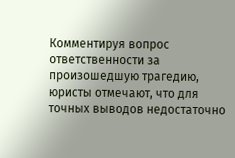Комментируя вопрос ответственности за произошедшую трагедию, юристы отмечают, что для точных выводов недостаточно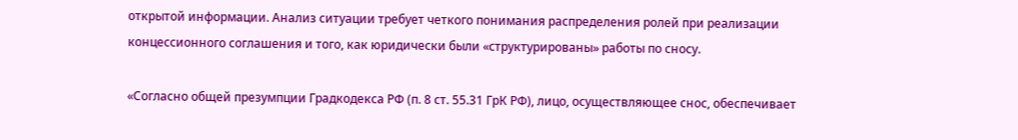открытой информации. Анализ ситуации требует четкого понимания распределения ролей при реализации концессионного соглашения и того, как юридически были «структурированы» работы по сносу.

«Согласно общей презумпции Градкодекса РФ (п. 8 ст. 55.31 ГрК РФ), лицо, осуществляющее снос, обеспечивает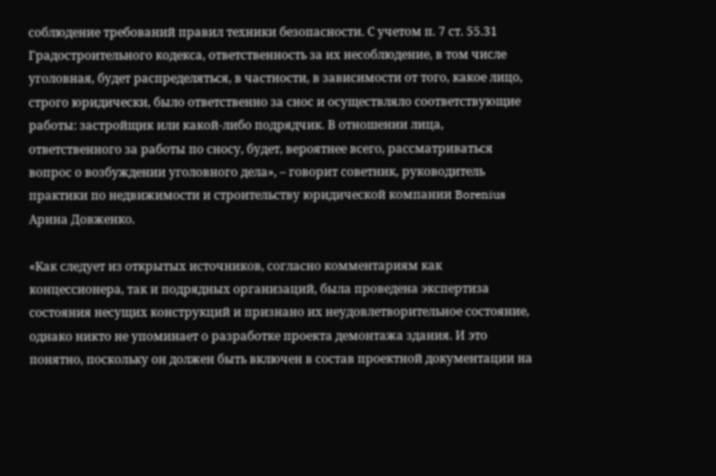соблюдение требований правил техники безопасности. С учетом п. 7 ст. 55.31 Градостроительного кодекса, ответственность за их несоблюдение, в том числе уголовная, будет распределяться, в частности, в зависимости от того, какое лицо, строго юридически, было ответственно за снос и осуществляло соответствующие работы: застройщик или какой-либо подрядчик. В отношении лица, ответственного за работы по сносу, будет, вероятнее всего, рассматриваться вопрос о возбуждении уголовного дела», – говорит cоветник, руководитель практики по недвижимости и строительству юридической компании Borenius Арина Довженко.

«Как следует из открытых источников, согласно комментариям как концессионера, так и подрядных организаций, была проведена экспертиза состояния несущих конструкций и признано их неудовлетворительное состояние, однако никто не упоминает о разработке проекта демонтажа здания. И это понятно, поскольку он должен быть включен в состав проектной документации на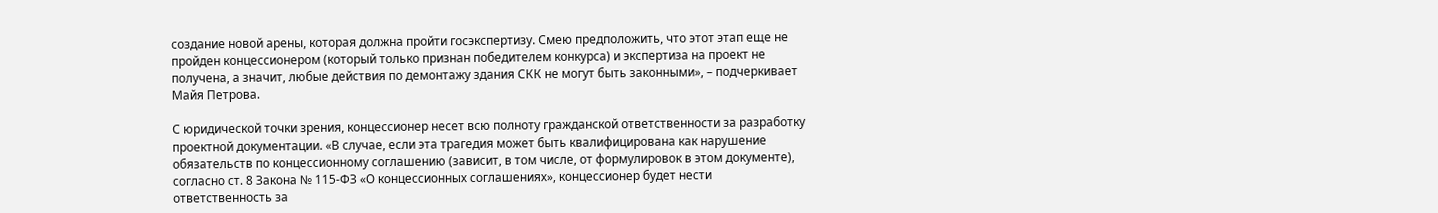создание новой арены, которая должна пройти госэкспертизу. Смею предположить, что этот этап еще не пройден концессионером (который только признан победителем конкурса) и экспертиза на проект не получена, а значит, любые действия по демонтажу здания СКК не могут быть законными», – подчеркивает Майя Петрова.

С юридической точки зрения, концессионер несет всю полноту гражданской ответственности за разработку проектной документации. «В случае, если эта трагедия может быть квалифицирована как нарушение обязательств по концессионному соглашению (зависит, в том числе, от формулировок в этом документе), согласно ст. 8 Закона № 115-ФЗ «О концессионных соглашениях», концессионер будет нести ответственность за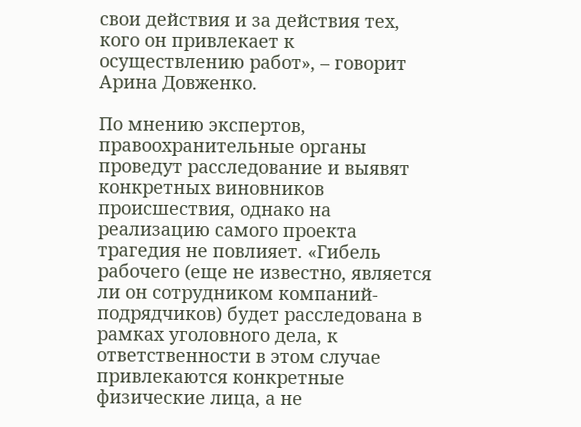свои действия и за действия тех, кого он привлекает к осуществлению работ», – говорит Арина Довженко.

По мнению экспертов, правоохранительные органы проведут расследование и выявят конкретных виновников происшествия, однако на реализацию самого проекта трагедия не повлияет. «Гибель рабочего (еще не известно, является ли он сотрудником компаний-подрядчиков) будет расследована в рамках уголовного дела, к ответственности в этом случае привлекаются конкретные физические лица, а не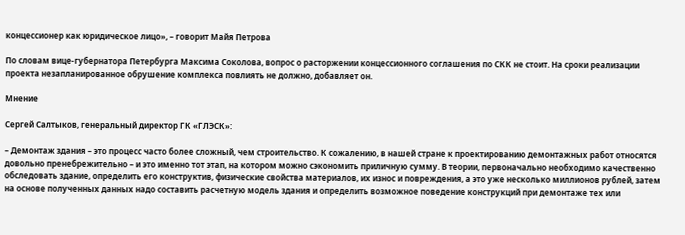концессионер как юридическое лицо», – говорит Майя Петрова

По словам вице-губернатора Петербурга Максима Соколова, вопрос о расторжении концессионного соглашения по СКК не стоит. На сроки реализации проекта незапланированное обрушение комплекса повлиять не должно, добавляет он.

Мнение

Сергей Салтыков, генеральный директор ГК «ГЛЭСК»:

– Демонтаж здания – это процесс часто более сложный, чем строительство. К сожалению, в нашей стране к проектированию демонтажных работ относятся довольно пренебрежительно – и это именно тот этап, на котором можно сэкономить приличную сумму. В теории, первоначально необходимо качественно обследовать здание, определить его конструктив, физические свойства материалов, их износ и повреждения, а это уже несколько миллионов рублей, затем на основе полученных данных надо составить расчетную модель здания и определить возможное поведение конструкций при демонтаже тех или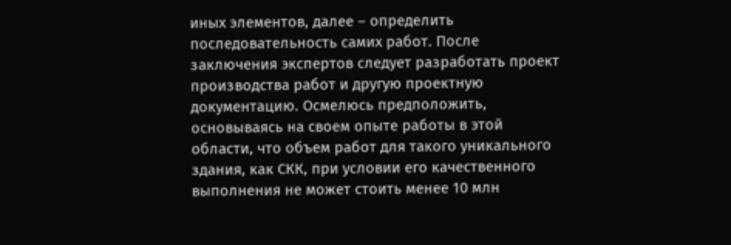иных элементов, далее – определить последовательность самих работ. После заключения экспертов следует разработать проект производства работ и другую проектную документацию. Осмелюсь предположить, основываясь на своем опыте работы в этой области, что объем работ для такого уникального здания, как СКК, при условии его качественного выполнения не может стоить менее 10 млн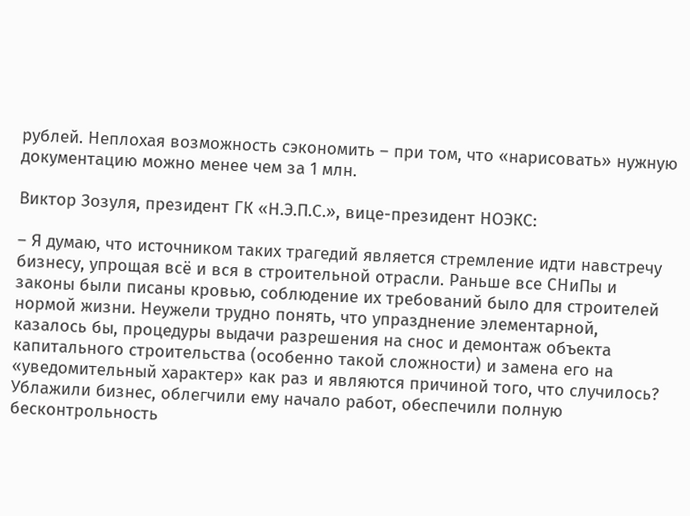рублей. Неплохая возможность сэкономить – при том, что «нарисовать» нужную документацию можно менее чем за 1 млн.

Виктор Зозуля, президент ГК «Н.Э.П.С.», вице-президент НОЭКС:

– Я думаю, что источником таких трагедий является стремление идти навстречу бизнесу, упрощая всё и вся в строительной отрасли. Раньше все СНиПы и законы были писаны кровью, соблюдение их требований было для строителей нормой жизни. Неужели трудно понять, что упразднение элементарной, казалось бы, процедуры выдачи разрешения на снос и демонтаж объекта капитального строительства (особенно такой сложности) и замена его на «уведомительный характер» как раз и являются причиной того, что случилось? Ублажили бизнес, облегчили ему начало работ, обеспечили полную бесконтрольность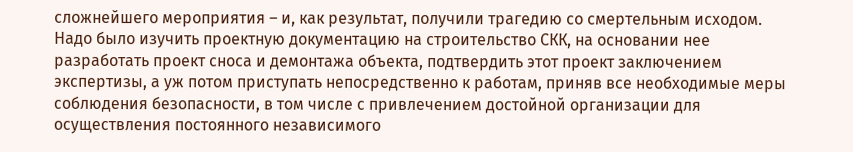сложнейшего мероприятия – и, как результат, получили трагедию со смертельным исходом. Надо было изучить проектную документацию на строительство СКК, на основании нее разработать проект сноса и демонтажа объекта, подтвердить этот проект заключением экспертизы, а уж потом приступать непосредственно к работам, приняв все необходимые меры соблюдения безопасности, в том числе с привлечением достойной организации для осуществления постоянного независимого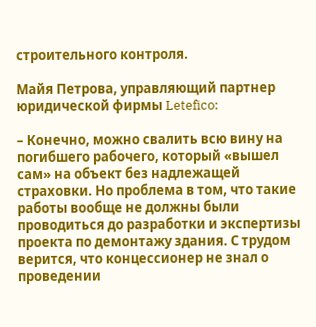строительного контроля.

Майя Петрова, управляющий партнер юридической фирмы Letefico:

– Конечно, можно свалить всю вину на погибшего рабочего, который «вышел сам» на объект без надлежащей страховки. Но проблема в том, что такие работы вообще не должны были проводиться до разработки и экспертизы проекта по демонтажу здания. С трудом верится, что концессионер не знал о проведении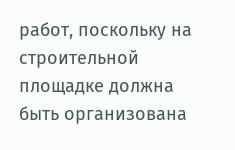работ, поскольку на строительной площадке должна быть организована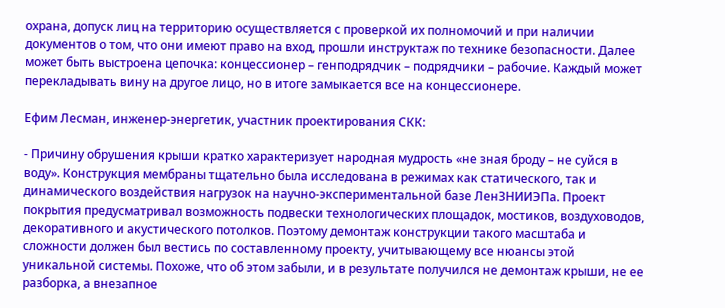охрана, допуск лиц на территорию осуществляется с проверкой их полномочий и при наличии документов о том, что они имеют право на вход, прошли инструктаж по технике безопасности. Далее может быть выстроена цепочка: концессионер – генподрядчик – подрядчики – рабочие. Каждый может перекладывать вину на другое лицо, но в итоге замыкается все на концессионере.

Ефим Лесман, инженер-энергетик, участник проектирования СКК:

- Причину обрушения крыши кратко характеризует народная мудрость «не зная броду – не суйся в воду». Конструкция мембраны тщательно была исследована в режимах как статического, так и динамического воздействия нагрузок на научно-экспериментальной базе ЛенЗНИИЭПа. Проект покрытия предусматривал возможность подвески технологических площадок, мостиков, воздуховодов, декоративного и акустического потолков. Поэтому демонтаж конструкции такого масштаба и сложности должен был вестись по составленному проекту, учитывающему все нюансы этой уникальной системы. Похоже, что об этом забыли, и в результате получился не демонтаж крыши, не ее разборка, а внезапное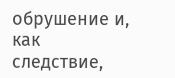обрушение и, как следствие,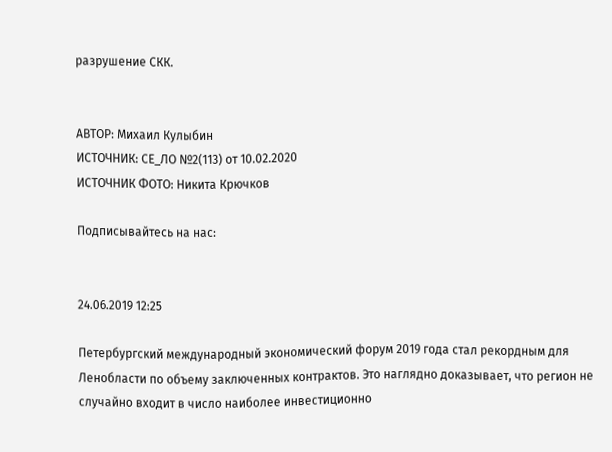разрушение СКК.


АВТОР: Михаил Кулыбин
ИСТОЧНИК: СЕ_ЛО №2(113) от 10.02.2020
ИСТОЧНИК ФОТО: Никита Крючков

Подписывайтесь на нас:


24.06.2019 12:25

Петербургский международный экономический форум 2019 года стал рекордным для Ленобласти по объему заключенных контрактов. Это наглядно доказывает, что регион не случайно входит в число наиболее инвестиционно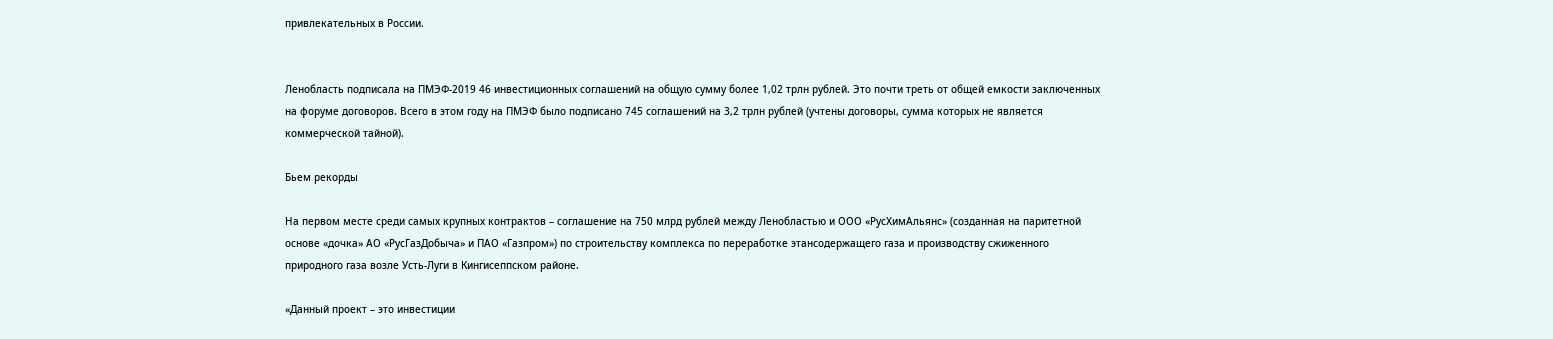привлекательных в России.


Ленобласть подписала на ПМЭФ-2019 46 инвестиционных соглашений на общую сумму более 1,02 трлн рублей. Это почти треть от общей емкости заключенных на форуме договоров. Всего в этом году на ПМЭФ было подписано 745 соглашений на 3,2 трлн рублей (учтены договоры, сумма которых не является коммерческой тайной).

Бьем рекорды

На первом месте среди самых крупных контрактов – соглашение на 750 млрд рублей между Ленобластью и ООО «РусХимАльянс» (созданная на паритетной основе «дочка» АО «РусГазДобыча» и ПАО «Газпром») по строительству комплекса по переработке этансодержащего газа и производству сжиженного природного газа возле Усть-Луги в Кингисеппском районе.

«Данный проект – это инвестиции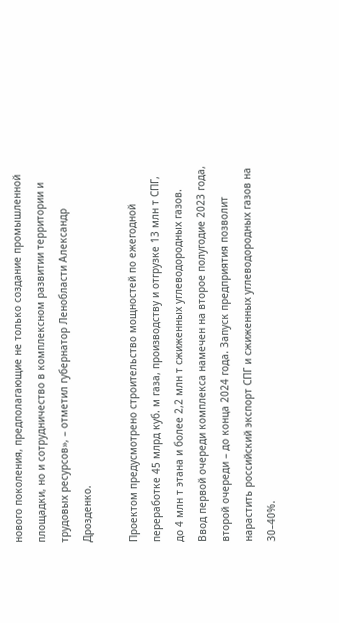нового поколения, предполагающие не только создание промышленной площадки, но и сотрудничество в комплексном развитии территории и трудовых ресурсов», – отметил губернатор Ленобласти Александр Дрозденко.

Проектом предусмотрено строительство мощностей по ежегодной переработке 45 млрд куб. м газа, производству и отгрузке 13 млн т СПГ, до 4 млн т этана и более 2,2 млн т сжиженных углеводородных газов. Ввод первой очереди комплекса намечен на второе полугодие 2023 года, второй очереди – до конца 2024 года. Запуск предприятия позволит нарастить российский экспорт СПГ и сжиженных углеводородных газов на 30–40%.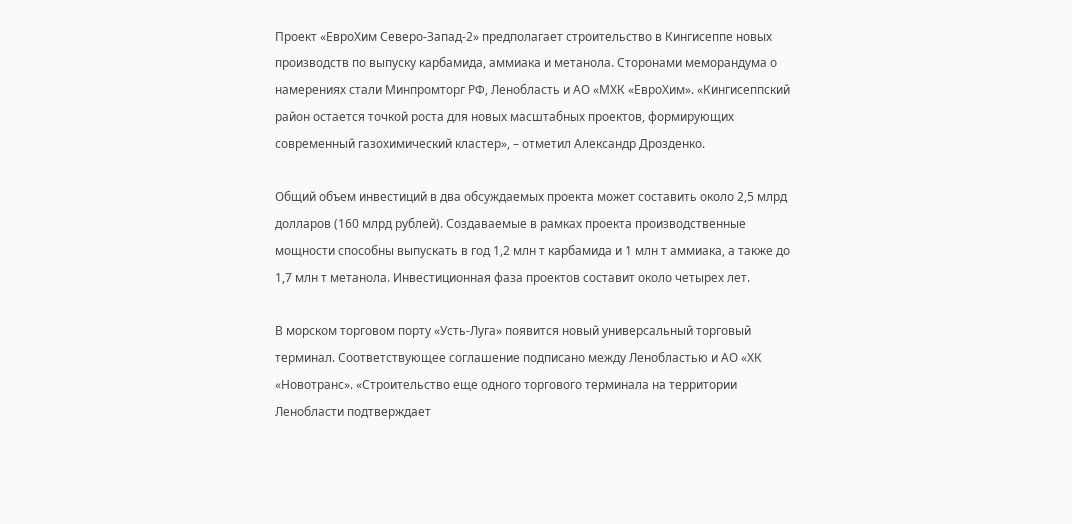Проект «ЕвроХим Северо-Запад-2» предполагает строительство в Кингисеппе новых производств по выпуску карбамида, аммиака и метанола. Сторонами меморандума о намерениях стали Минпромторг РФ, Ленобласть и АО «МХК «ЕвроХим». «Кингисеппский район остается точкой роста для новых масштабных проектов, формирующих современный газохимический кластер», – отметил Александр Дрозденко.

Общий объем инвестиций в два обсуждаемых проекта может составить около 2,5 млрд долларов (160 млрд рублей). Создаваемые в рамках проекта производственные мощности способны выпускать в год 1,2 млн т карбамида и 1 млн т аммиака, а также до 1,7 млн т метанола. Инвестиционная фаза проектов составит около четырех лет.

В морском торговом порту «Усть-Луга» появится новый универсальный торговый терминал. Соответствующее соглашение подписано между Ленобластью и АО «ХК «Новотранс». «Строительство еще одного торгового терминала на территории Ленобласти подтверждает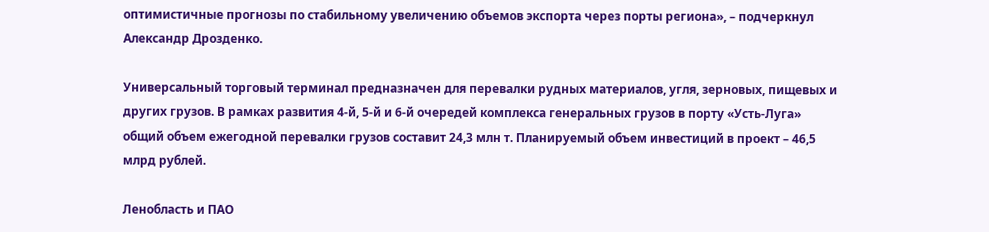оптимистичные прогнозы по стабильному увеличению объемов экспорта через порты региона», – подчеркнул Александр Дрозденко.

Универсальный торговый терминал предназначен для перевалки рудных материалов, угля, зерновых, пищевых и других грузов. В рамках развития 4-й, 5-й и 6-й очередей комплекса генеральных грузов в порту «Усть-Луга» общий объем ежегодной перевалки грузов составит 24,3 млн т. Планируемый объем инвестиций в проект – 46,5 млрд рублей.

Ленобласть и ПАО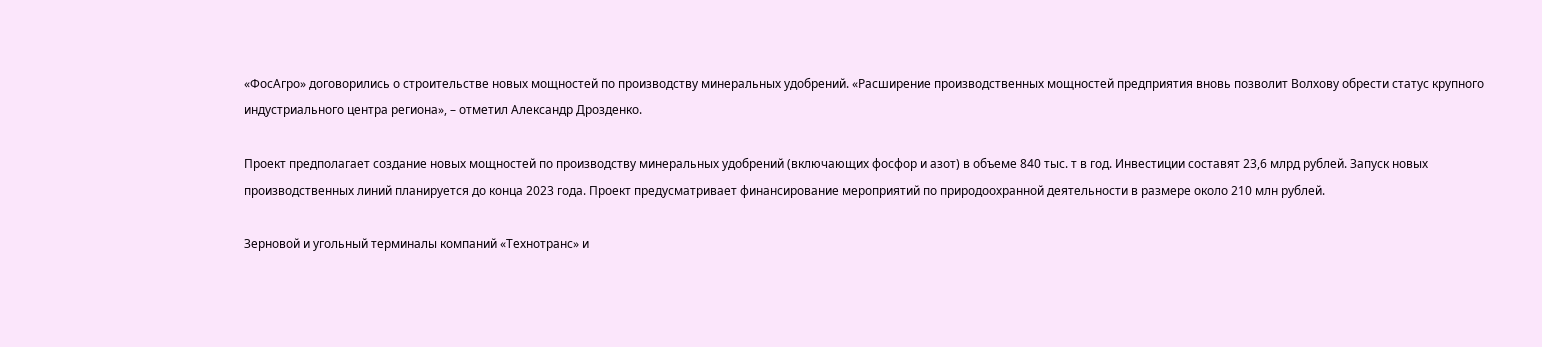«ФосАгро» договорились о строительстве новых мощностей по производству минеральных удобрений. «Расширение производственных мощностей предприятия вновь позволит Волхову обрести статус крупного индустриального центра региона», – отметил Александр Дрозденко.

Проект предполагает создание новых мощностей по производству минеральных удобрений (включающих фосфор и азот) в объеме 840 тыс. т в год. Инвестиции составят 23,6 млрд рублей. Запуск новых производственных линий планируется до конца 2023 года. Проект предусматривает финансирование мероприятий по природоохранной деятельности в размере около 210 млн рублей.

Зерновой и угольный терминалы компаний «Технотранс» и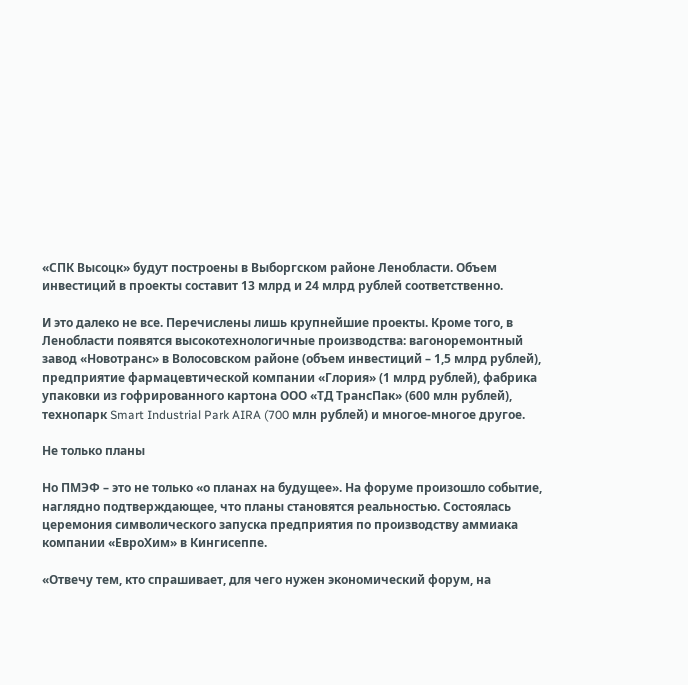«СПК Высоцк» будут построены в Выборгском районе Ленобласти. Объем инвестиций в проекты составит 13 млрд и 24 млрд рублей соответственно.

И это далеко не все. Перечислены лишь крупнейшие проекты. Кроме того, в Ленобласти появятся высокотехнологичные производства: вагоноремонтный завод «Новотранс» в Волосовском районе (объем инвестиций – 1,5 млрд рублей), предприятие фармацевтической компании «Глория» (1 млрд рублей), фабрика упаковки из гофрированного картона ООО «ТД ТрансПак» (600 млн рублей), технопарк Smart Industrial Park AIRA (700 млн рублей) и многое-многое другое.

Не только планы

Но ПМЭФ – это не только «о планах на будущее». На форуме произошло событие, наглядно подтверждающее, что планы становятся реальностью. Состоялась церемония символического запуска предприятия по производству аммиака компании «ЕвроХим» в Кингисеппе.

«Отвечу тем, кто спрашивает, для чего нужен экономический форум, на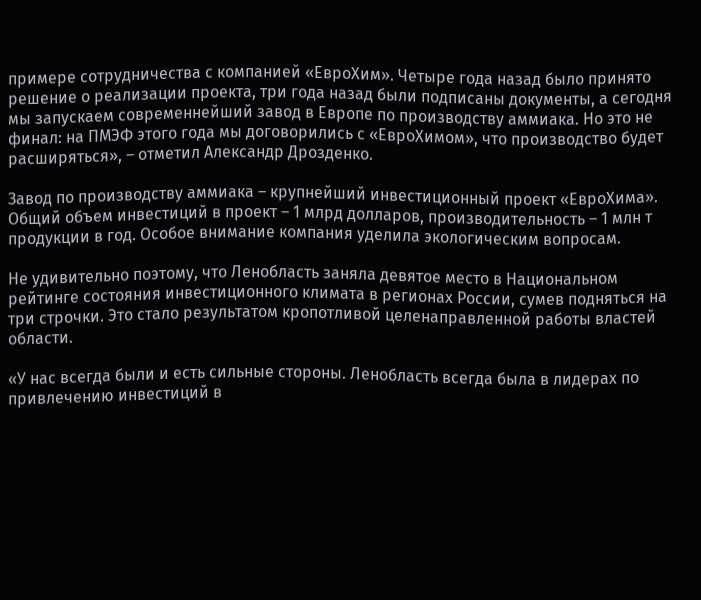примере сотрудничества с компанией «ЕвроХим». Четыре года назад было принято решение о реализации проекта, три года назад были подписаны документы, а сегодня мы запускаем современнейший завод в Европе по производству аммиака. Но это не финал: на ПМЭФ этого года мы договорились с «ЕвроХимом», что производство будет расширяться», – отметил Александр Дрозденко.

Завод по производству аммиака – крупнейший инвестиционный проект «ЕвроХима». Общий объем инвестиций в проект – 1 млрд долларов, производительность – 1 млн т продукции в год. Особое внимание компания уделила экологическим вопросам.

Не удивительно поэтому, что Ленобласть заняла девятое место в Национальном рейтинге состояния инвестиционного климата в регионах России, сумев подняться на три строчки. Это стало результатом кропотливой целенаправленной работы властей области.

«У нас всегда были и есть сильные стороны. Ленобласть всегда была в лидерах по привлечению инвестиций в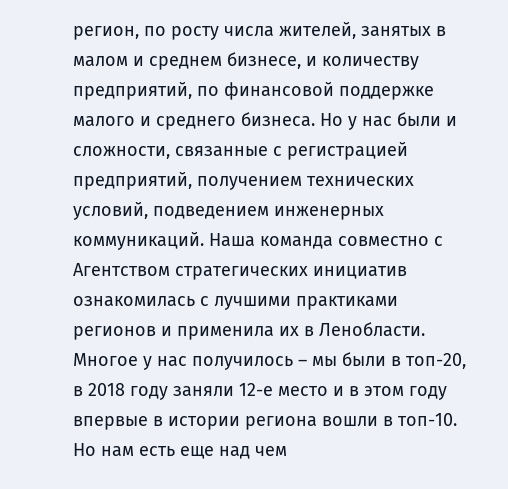регион, по росту числа жителей, занятых в малом и среднем бизнесе, и количеству предприятий, по финансовой поддержке малого и среднего бизнеса. Но у нас были и сложности, связанные с регистрацией предприятий, получением технических условий, подведением инженерных коммуникаций. Наша команда совместно с Агентством стратегических инициатив ознакомилась с лучшими практиками регионов и применила их в Ленобласти. Многое у нас получилось – мы были в топ-20, в 2018 году заняли 12-е место и в этом году впервые в истории региона вошли в топ-10. Но нам есть еще над чем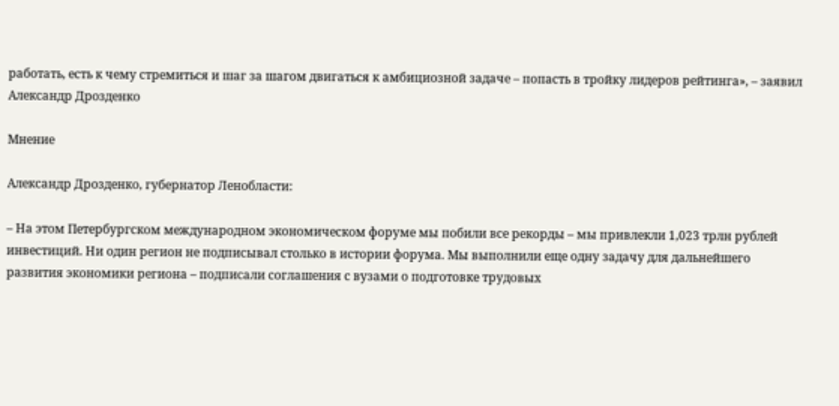работать, есть к чему стремиться и шаг за шагом двигаться к амбициозной задаче – попасть в тройку лидеров рейтинга», – заявил Александр Дрозденко

Мнение

Александр Дрозденко, губернатор Ленобласти:

– На этом Петербургском международном экономическом форуме мы побили все рекорды – мы привлекли 1,023 трлн рублей инвестиций. Ни один регион не подписывал столько в истории форума. Мы выполнили еще одну задачу для дальнейшего развития экономики региона – подписали соглашения с вузами о подготовке трудовых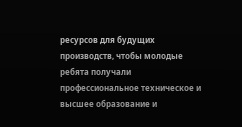ресурсов для будущих производств, чтобы молодые ребята получали профессиональное техническое и высшее образование и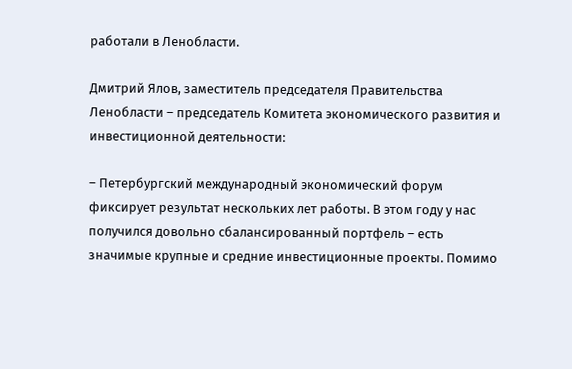работали в Ленобласти.

Дмитрий Ялов, заместитель председателя Правительства Ленобласти – председатель Комитета экономического развития и инвестиционной деятельности:

– Петербургский международный экономический форум фиксирует результат нескольких лет работы. В этом году у нас получился довольно сбалансированный портфель – есть значимые крупные и средние инвестиционные проекты. Помимо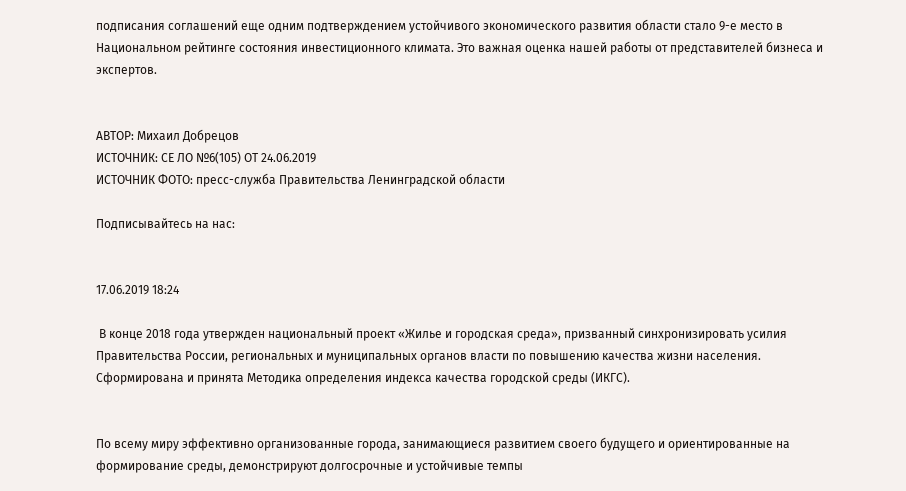подписания соглашений еще одним подтверждением устойчивого экономического развития области стало 9-е место в Национальном рейтинге состояния инвестиционного климата. Это важная оценка нашей работы от представителей бизнеса и экспертов.


АВТОР: Михаил Добрецов
ИСТОЧНИК: СЕ ЛО №6(105) ОТ 24.06.2019
ИСТОЧНИК ФОТО: пресс-служба Правительства Ленинградской области

Подписывайтесь на нас:


17.06.2019 18:24

 В конце 2018 года утвержден национальный проект «Жилье и городская среда», призванный синхронизировать усилия Правительства России, региональных и муниципальных органов власти по повышению качества жизни населения. Сформирована и принята Методика определения индекса качества городской среды (ИКГС).


По всему миру эффективно организованные города, занимающиеся развитием своего будущего и ориентированные на формирование среды, демонстрируют долгосрочные и устойчивые темпы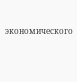экономического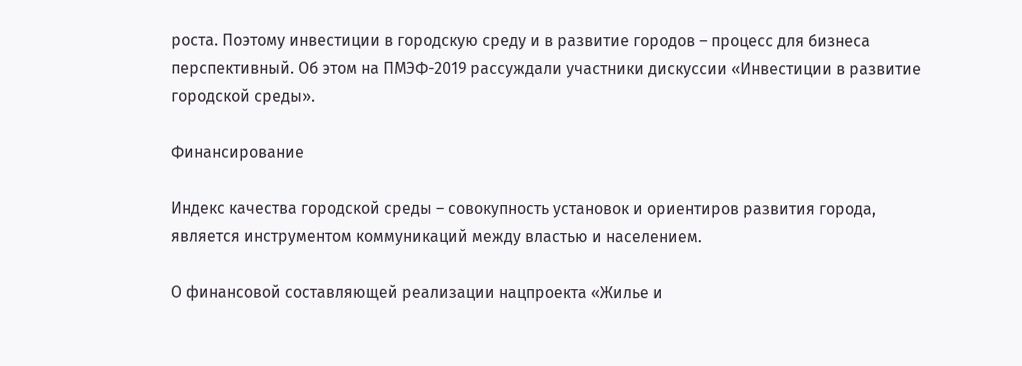роста. Поэтому инвестиции в городскую среду и в развитие городов – процесс для бизнеса перспективный. Об этом на ПМЭФ-2019 рассуждали участники дискуссии «Инвестиции в развитие городской среды».

Финансирование

Индекс качества городской среды – совокупность установок и ориентиров развития города, является инструментом коммуникаций между властью и населением.

О финансовой составляющей реализации нацпроекта «Жилье и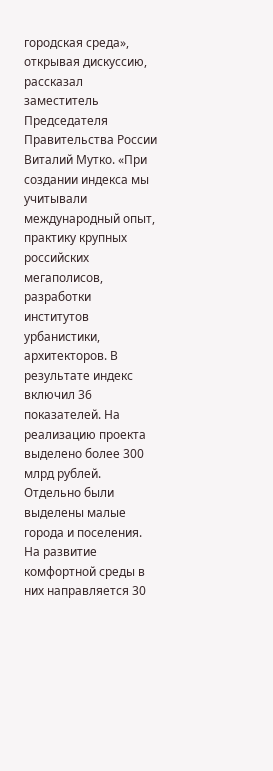городская среда», открывая дискуссию, рассказал заместитель Председателя Правительства России Виталий Мутко. «При создании индекса мы учитывали международный опыт, практику крупных российских мегаполисов, разработки институтов урбанистики, архитекторов. В результате индекс включил 36 показателей. На реализацию проекта выделено более 300 млрд рублей. Отдельно были выделены малые города и поселения. На развитие комфортной среды в них направляется 30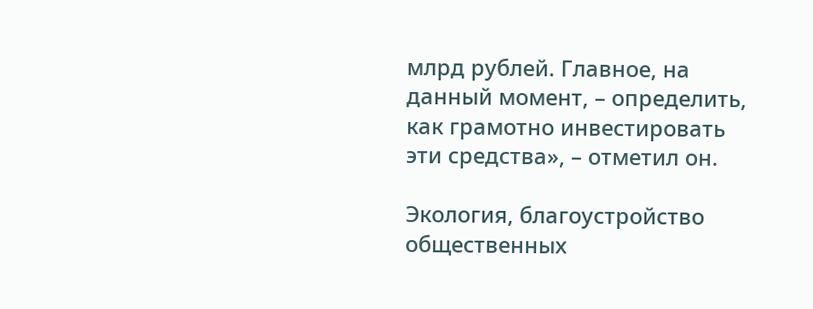млрд рублей. Главное, на данный момент, – определить, как грамотно инвестировать эти средства», – отметил он.

Экология, благоустройство общественных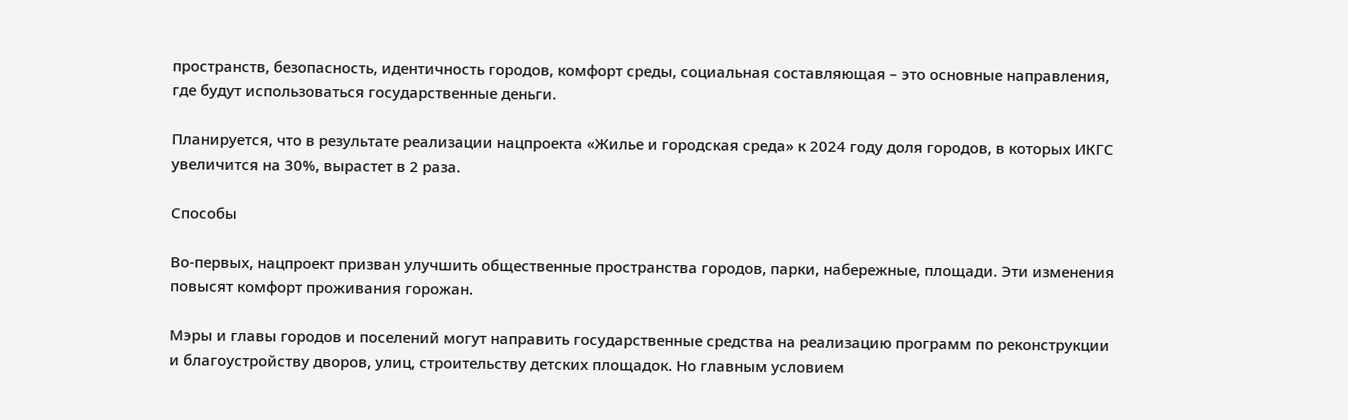пространств, безопасность, идентичность городов, комфорт среды, социальная составляющая – это основные направления, где будут использоваться государственные деньги.

Планируется, что в результате реализации нацпроекта «Жилье и городская среда» к 2024 году доля городов, в которых ИКГС увеличится на 30%, вырастет в 2 раза.

Способы

Во-первых, нацпроект призван улучшить общественные пространства городов, парки, набережные, площади. Эти изменения повысят комфорт проживания горожан.

Мэры и главы городов и поселений могут направить государственные средства на реализацию программ по реконструкции и благоустройству дворов, улиц, строительству детских площадок. Но главным условием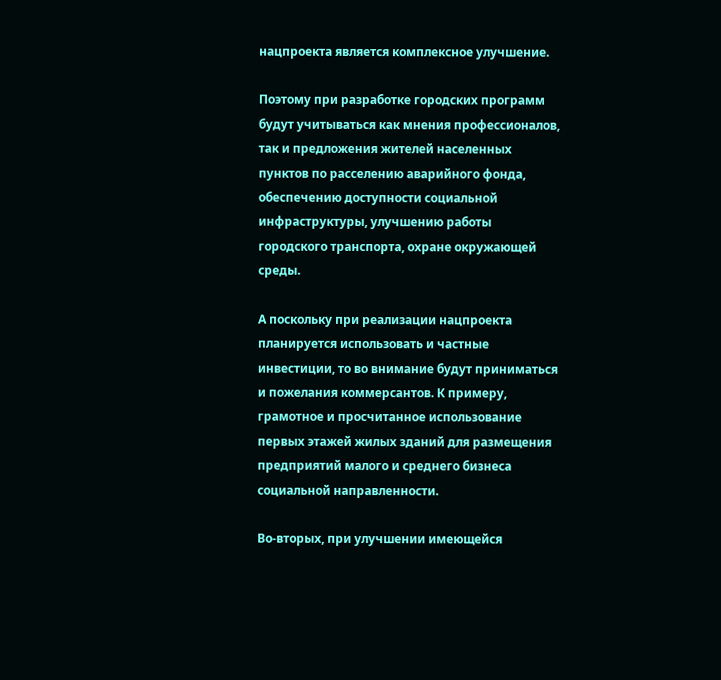нацпроекта является комплексное улучшение.

Поэтому при разработке городских программ будут учитываться как мнения профессионалов, так и предложения жителей населенных пунктов по расселению аварийного фонда, обеспечению доступности социальной инфраструктуры, улучшению работы городского транспорта, охране окружающей среды.

А поскольку при реализации нацпроекта планируется использовать и частные инвестиции, то во внимание будут приниматься и пожелания коммерсантов. К примеру, грамотное и просчитанное использование первых этажей жилых зданий для размещения предприятий малого и среднего бизнеса социальной направленности.

Во-вторых, при улучшении имеющейся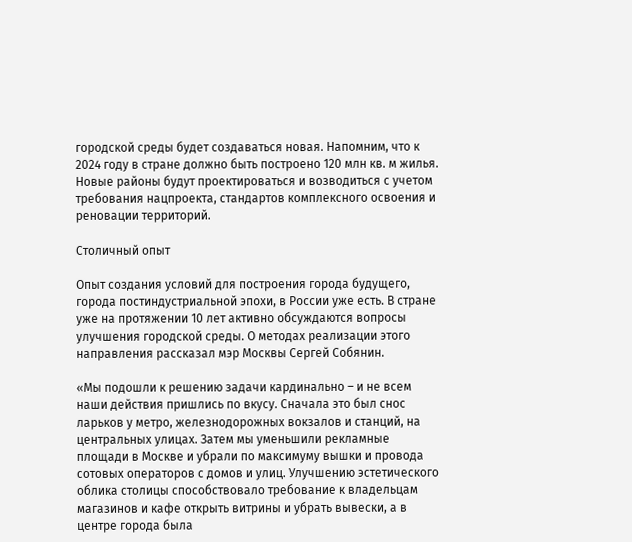городской среды будет создаваться новая. Напомним, что к 2024 году в стране должно быть построено 120 млн кв. м жилья. Новые районы будут проектироваться и возводиться с учетом требования нацпроекта, стандартов комплексного освоения и реновации территорий.

Столичный опыт

Опыт создания условий для построения города будущего, города постиндустриальной эпохи, в России уже есть. В стране уже на протяжении 10 лет активно обсуждаются вопросы улучшения городской среды. О методах реализации этого направления рассказал мэр Москвы Сергей Собянин.

«Мы подошли к решению задачи кардинально – и не всем наши действия пришлись по вкусу. Сначала это был снос ларьков у метро, железнодорожных вокзалов и станций, на центральных улицах. Затем мы уменьшили рекламные площади в Москве и убрали по максимуму вышки и провода сотовых операторов с домов и улиц. Улучшению эстетического облика столицы способствовало требование к владельцам магазинов и кафе открыть витрины и убрать вывески, а в центре города была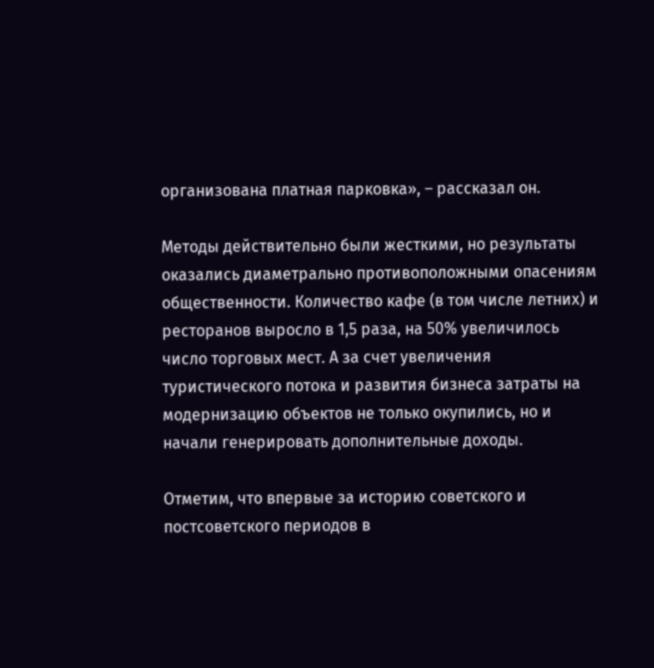организована платная парковка», – рассказал он.

Методы действительно были жесткими, но результаты оказались диаметрально противоположными опасениям общественности. Количество кафе (в том числе летних) и ресторанов выросло в 1,5 раза, на 50% увеличилось число торговых мест. А за счет увеличения туристического потока и развития бизнеса затраты на модернизацию объектов не только окупились, но и начали генерировать дополнительные доходы.

Отметим, что впервые за историю советского и постсоветского периодов в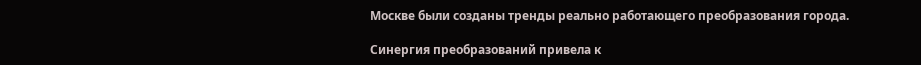Москве были созданы тренды реально работающего преобразования города.

Синергия преобразований привела к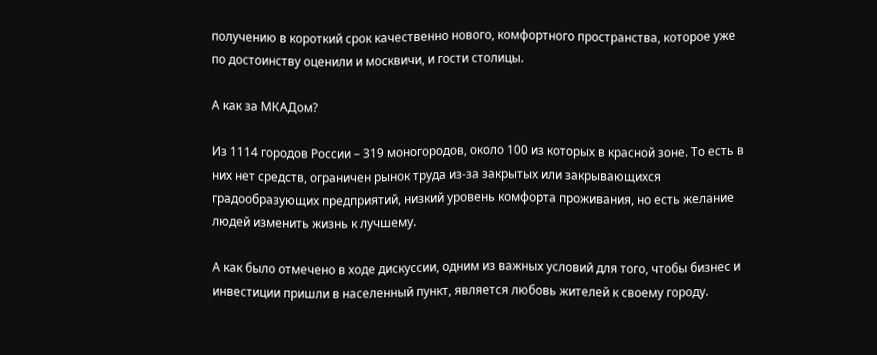получению в короткий срок качественно нового, комфортного пространства, которое уже по достоинству оценили и москвичи, и гости столицы.

А как за МКАДом?

Из 1114 городов России – 319 моногородов, около 100 из которых в красной зоне. То есть в них нет средств, ограничен рынок труда из-за закрытых или закрывающихся градообразующих предприятий, низкий уровень комфорта проживания, но есть желание людей изменить жизнь к лучшему.

А как было отмечено в ходе дискуссии, одним из важных условий для того, чтобы бизнес и инвестиции пришли в населенный пункт, является любовь жителей к своему городу.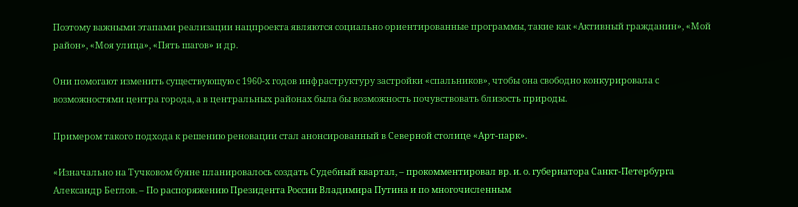Поэтому важными этапами реализации нацпроекта являются социально ориентированные программы, такие как «Активный гражданин», «Мой район», «Моя улица», «Пять шагов» и др.

Они помогают изменить существующую с 1960-х годов инфраструктуру застройки «спальников», чтобы она свободно конкурировала с возможностями центра города, а в центральных районах была бы возможность почувствовать близость природы.

Примером такого подхода к решению реновации стал анонсированный в Северной столице «Арт-парк».

«Изначально на Тучковом буяне планировалось создать Судебный квартал, – прокомментировал вр. и. о. губернатора Санкт-Петербурга Александр Беглов. – По распоряжению Президента России Владимира Путина и по многочисленным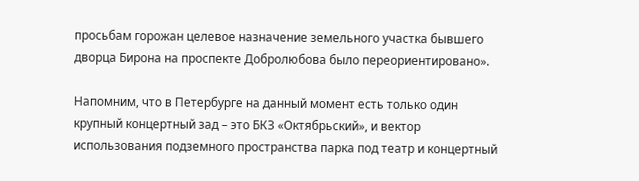просьбам горожан целевое назначение земельного участка бывшего дворца Бирона на проспекте Добролюбова было переориентировано».

Напомним, что в Петербурге на данный момент есть только один крупный концертный зад – это БКЗ «Октябрьский», и вектор использования подземного пространства парка под театр и концертный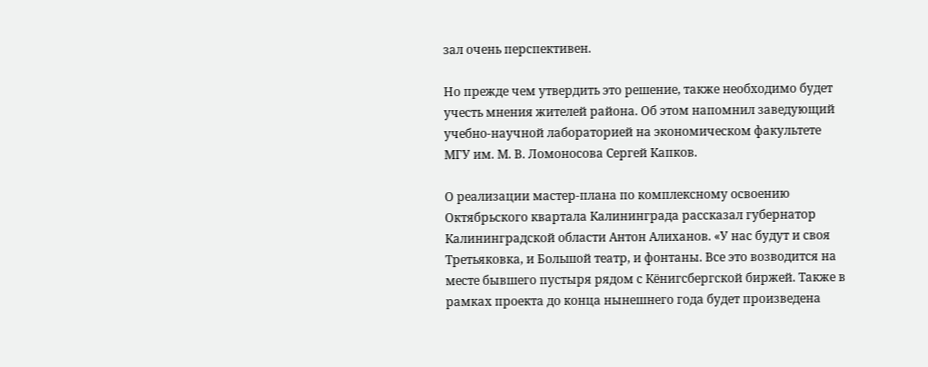зал очень перспективен.

Но прежде чем утвердить это решение, также необходимо будет учесть мнения жителей района. Об этом напомнил заведующий учебно-научной лабораторией на экономическом факультете МГУ им. М. В. Ломоносова Сергей Капков.

О реализации мастер-плана по комплексному освоению Октябрьского квартала Калининграда рассказал губернатор Калининградской области Антон Алиханов. «У нас будут и своя Третьяковка, и Большой театр, и фонтаны. Все это возводится на месте бывшего пустыря рядом с Кёнигсбергской биржей. Также в рамках проекта до конца нынешнего года будет произведена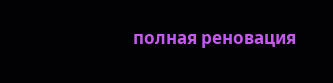полная реновация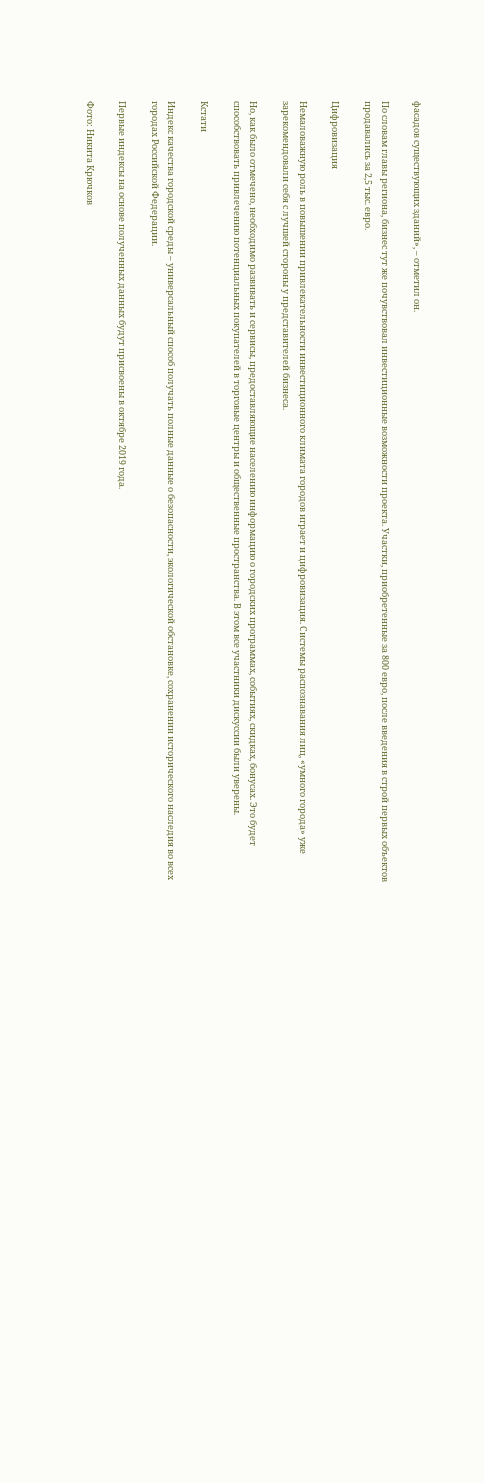фасадов существующих зданий», – отметил он.

По словам главы региона, бизнес тут же почувствовал инвестиционные возможности проекта. Участки, приобретенные за 800 евро, после введения в строй первых объектов продавались за 2,5 тыс. евро.

Цифровизация

Немаловажную роль в повышении привлекательности инвестиционного климата городов играет и цифровизация. Системы распознавания лиц, «умного города» уже зарекомендовали себя с лучшей стороны у представителей бизнеса.

Но, как было отмечено, необходимо развивать и сервисы, предоставляющие населению информацию о городских программах, событиях, скидках, бонусах. Это будет способствовать привлечению потенциальных покупателей в торговые центры и общественные пространства. В этом все участники дискуссии были уверены.

Кстати

Индекс качества городской среды – универсальный способ получать полные данные о безопасности, экологической обстановке, сохранении исторического наследия во всех городах Российской Федерации.

Первые индексы на основе полученных данных будут присвоены в октябре 2019 года.

Фото: Никита Крючков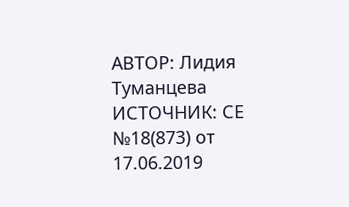АВТОР: Лидия Туманцева
ИСТОЧНИК: СЕ №18(873) от 17.06.2019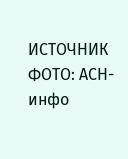ИСТОЧНИК ФОТО: АСН-инфо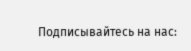Подписывайтесь на нас: